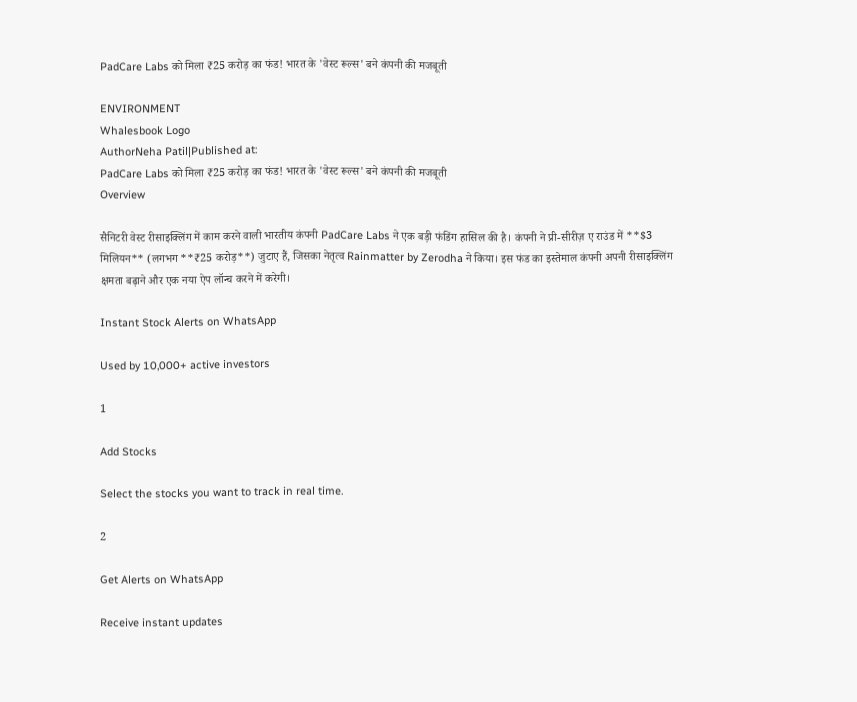PadCare Labs को मिला ₹25 करोड़ का फंड! भारत के 'वेस्ट रूल्स' बने कंपनी की मजबूती

ENVIRONMENT
Whalesbook Logo
AuthorNeha Patil|Published at:
PadCare Labs को मिला ₹25 करोड़ का फंड! भारत के 'वेस्ट रूल्स' बने कंपनी की मजबूती
Overview

सैनिटरी वेस्ट रीसाइक्लिंग में काम करने वाली भारतीय कंपनी PadCare Labs ने एक बड़ी फंडिंग हासिल की है। कंपनी ने प्री-सीरीज़ ए राउंड में **$3 मिलियन** (लगभग **₹25 करोड़**) जुटाए हैं, जिसका नेतृत्व Rainmatter by Zerodha ने किया। इस फंड का इस्तेमाल कंपनी अपनी रीसाइक्लिंग क्षमता बढ़ाने और एक नया ऐप लॉन्च करने में करेगी।

Instant Stock Alerts on WhatsApp

Used by 10,000+ active investors

1

Add Stocks

Select the stocks you want to track in real time.

2

Get Alerts on WhatsApp

Receive instant updates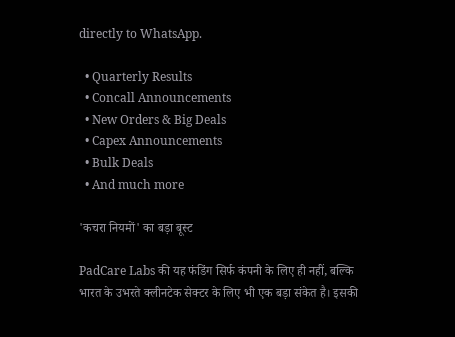directly to WhatsApp.

  • Quarterly Results
  • Concall Announcements
  • New Orders & Big Deals
  • Capex Announcements
  • Bulk Deals
  • And much more

'कचरा नियमों' का बड़ा बूस्ट

PadCare Labs की यह फंडिंग सिर्फ कंपनी के लिए ही नहीं, बल्कि भारत के उभरते क्लीनटेक सेक्टर के लिए भी एक बड़ा संकेत है। इसकी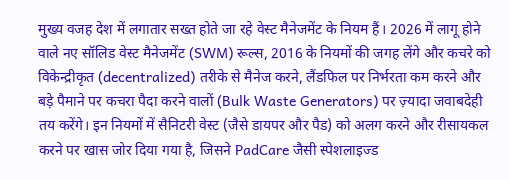मुख्य वजह देश में लगातार सख्त होते जा रहे वेस्ट मैनेजमेंट के नियम हैं। 2026 में लागू होने वाले नए सॉलिड वेस्ट मैनेजमेंट (SWM) रूल्स, 2016 के नियमों की जगह लेंगे और कचरे को विकेन्द्रीकृत (decentralized) तरीके से मैनेज करने, लैंडफिल पर निर्भरता कम करने और बड़े पैमाने पर कचरा पैदा करने वालों (Bulk Waste Generators) पर ज़्यादा जवाबदेही तय करेंगे। इन नियमों में सैनिटरी वेस्ट (जैसे डायपर और पैड) को अलग करने और रीसायकल करने पर खास जोर दिया गया है, जिसने PadCare जैसी स्पेशलाइज्ड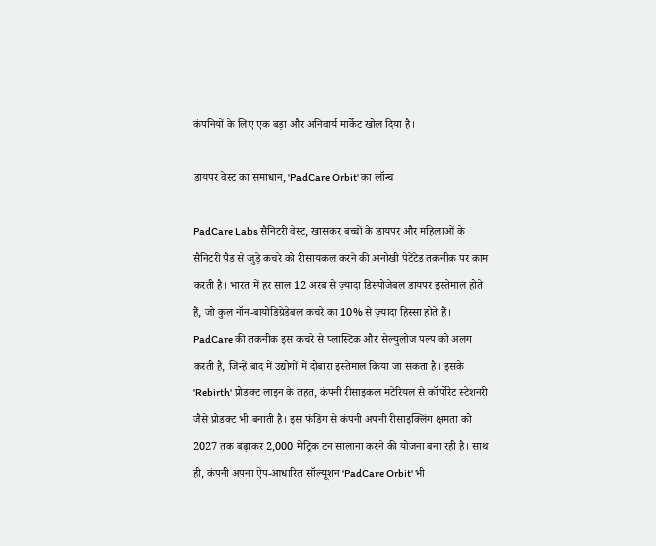कंपनियों के लिए एक बड़ा और अनिवार्य मार्केट खोल दिया है।

डायपर वेस्ट का समाधान, 'PadCare Orbit' का लॉन्च

PadCare Labs सैनिटरी वेस्ट, खासकर बच्चों के डायपर और महिलाओं के सैनिटरी पैड से जुड़े कचरे को रीसायकल करने की अनोखी पेटेंटेड तकनीक पर काम करती है। भारत में हर साल 12 अरब से ज़्यादा डिस्पोजेबल डायपर इस्तेमाल होते हैं, जो कुल नॉन-बायोडिग्रेडेबल कचरे का 10% से ज़्यादा हिस्सा होते हैं। PadCare की तकनीक इस कचरे से प्लास्टिक और सेल्युलोज पल्प को अलग करती है, जिन्हें बाद में उद्योगों में दोबारा इस्तेमाल किया जा सकता है। इसके 'Rebirth' प्रोडक्ट लाइन के तहत, कंपनी रीसाइकल मटेरियल से कॉर्पोरेट स्टेशनरी जैसे प्रोडक्ट भी बनाती है। इस फंडिंग से कंपनी अपनी रीसाइक्लिंग क्षमता को 2027 तक बढ़ाकर 2,000 मेट्रिक टन सालाना करने की योजना बना रही है। साथ ही, कंपनी अपना ऐप-आधारित सॉल्यूशन 'PadCare Orbit' भी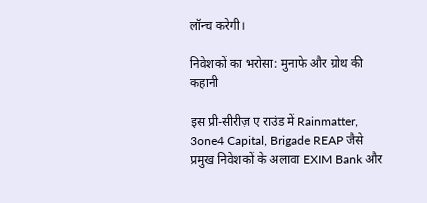लॉन्च करेगी।

निवेशकों का भरोसा: मुनाफे और ग्रोथ की कहानी

इस प्री-सीरीज़ ए राउंड में Rainmatter, 3one4 Capital, Brigade REAP जैसे प्रमुख निवेशकों के अलावा EXIM Bank और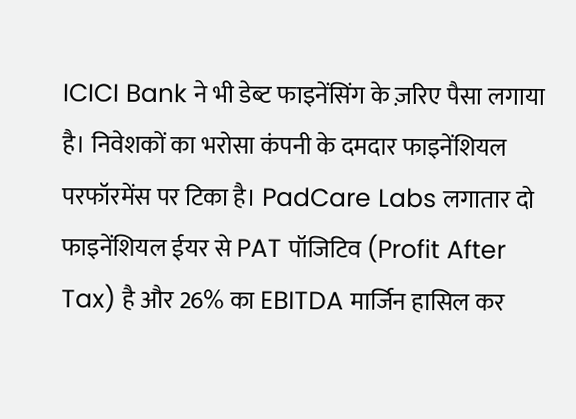ICICI Bank ने भी डेब्‍ट फाइनेंसिंग के ज़रिए पैसा लगाया है। निवेशकों का भरोसा कंपनी के दमदार फाइनेंशियल परफॉरमेंस पर टिका है। PadCare Labs लगातार दो फाइनेंशियल ईयर से PAT पॉजिटिव (Profit After Tax) है और 26% का EBITDA मार्जिन हासिल कर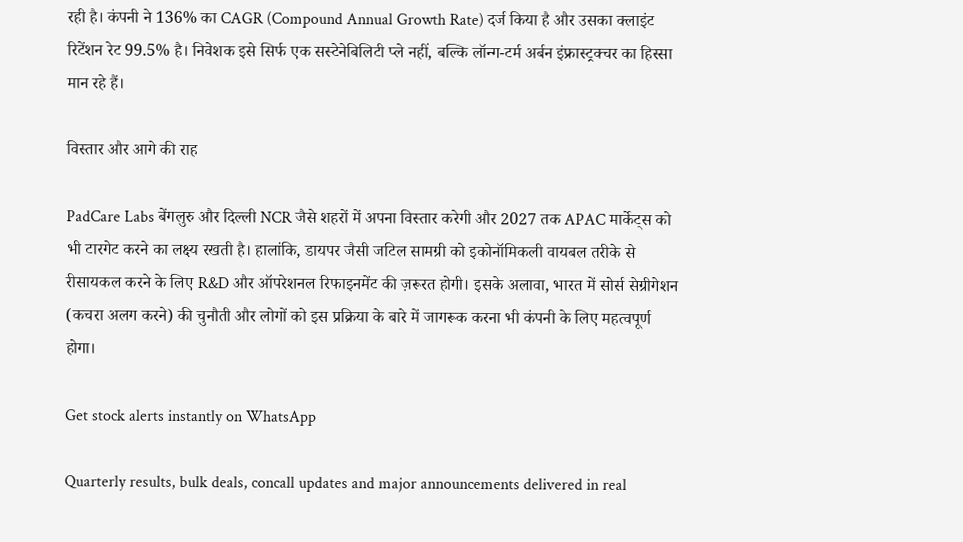रही है। कंपनी ने 136% का CAGR (Compound Annual Growth Rate) दर्ज किया है और उसका क्लाइंट रिटेंशन रेट 99.5% है। निवेशक इसे सिर्फ एक सस्टेनेबिलिटी प्ले नहीं, बल्कि लॉन्ग-टर्म अर्बन इंफ्रास्ट्रक्चर का हिस्सा मान रहे हैं।

विस्तार और आगे की राह

PadCare Labs बेंगलुरु और दिल्ली NCR जैसे शहरों में अपना विस्तार करेगी और 2027 तक APAC मार्केट्स को भी टारगेट करने का लक्ष्य रखती है। हालांकि, डायपर जैसी जटिल सामग्री को इकोनॉमिकली वायबल तरीके से रीसायकल करने के लिए R&D और ऑपरेशनल रिफाइनमेंट की ज़रूरत होगी। इसके अलावा, भारत में सोर्स सेग्रीगेशन (कचरा अलग करने) की चुनौती और लोगों को इस प्रक्रिया के बारे में जागरूक करना भी कंपनी के लिए महत्वपूर्ण होगा।

Get stock alerts instantly on WhatsApp

Quarterly results, bulk deals, concall updates and major announcements delivered in real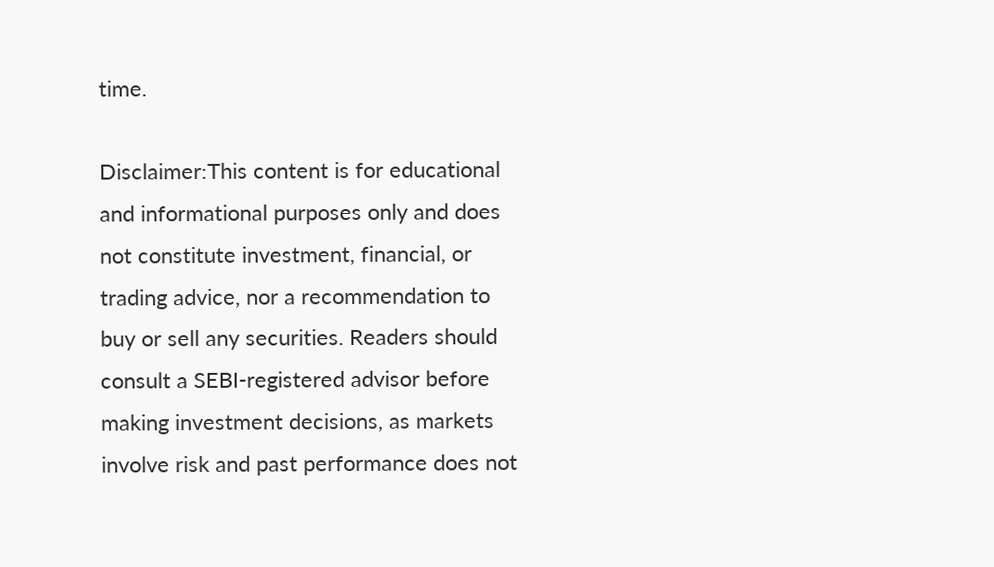time.

Disclaimer:This content is for educational and informational purposes only and does not constitute investment, financial, or trading advice, nor a recommendation to buy or sell any securities. Readers should consult a SEBI-registered advisor before making investment decisions, as markets involve risk and past performance does not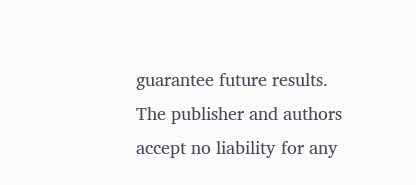guarantee future results. The publisher and authors accept no liability for any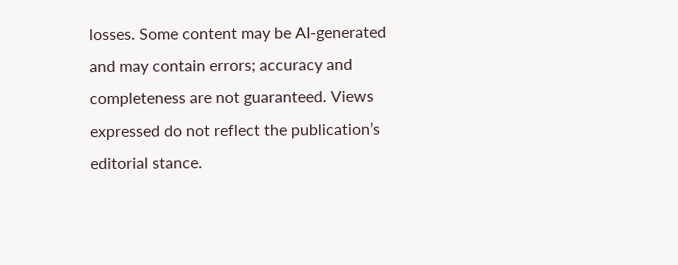losses. Some content may be AI-generated and may contain errors; accuracy and completeness are not guaranteed. Views expressed do not reflect the publication’s editorial stance.